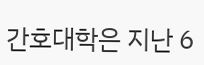간호대학은 지난 6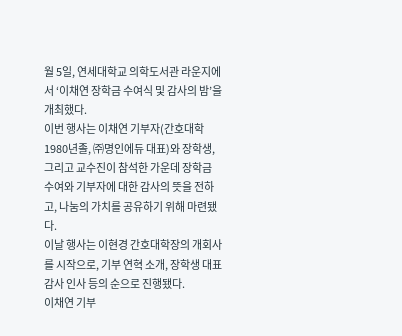월 5일, 연세대학교 의학도서관 라운지에서 ‘이채연 장학금 수여식 및 감사의 밤’을 개최했다.
이번 행사는 이채연 기부자(간호대학 1980년졸, ㈜명인에듀 대표)와 장학생, 그리고 교수진이 참석한 가운데 장학금 수여와 기부자에 대한 감사의 뜻을 전하고, 나눔의 가치를 공유하기 위해 마련됐다.
이날 행사는 이현경 간호대학장의 개회사를 시작으로, 기부 연혁 소개, 장학생 대표 감사 인사 등의 순으로 진행됐다.
이채연 기부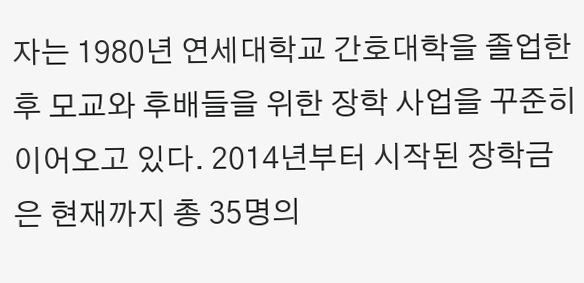자는 1980년 연세대학교 간호대학을 졸업한 후 모교와 후배들을 위한 장학 사업을 꾸준히 이어오고 있다. 2014년부터 시작된 장학금은 현재까지 총 35명의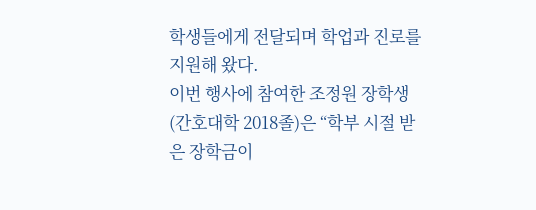학생들에게 전달되며 학업과 진로를 지원해 왔다.
이번 행사에 참여한 조정원 장학생(간호대학 2018졸)은 “학부 시절 받은 장학금이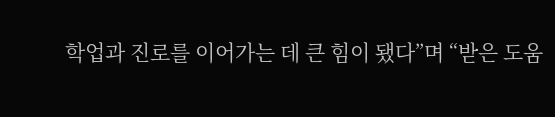학업과 진로를 이어가는 데 큰 힘이 됐다”며 “받은 도움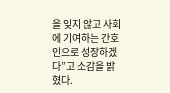을 잊지 않고 사회에 기여하는 간호인으로 성장하겠다”고 소감을 밝혔다.